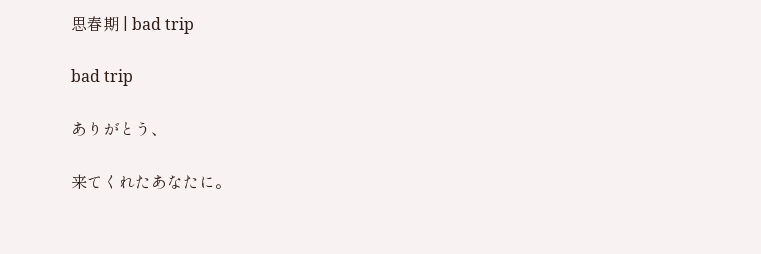思春期 | bad trip

bad trip

ありがとう、

来てくれたあなたに。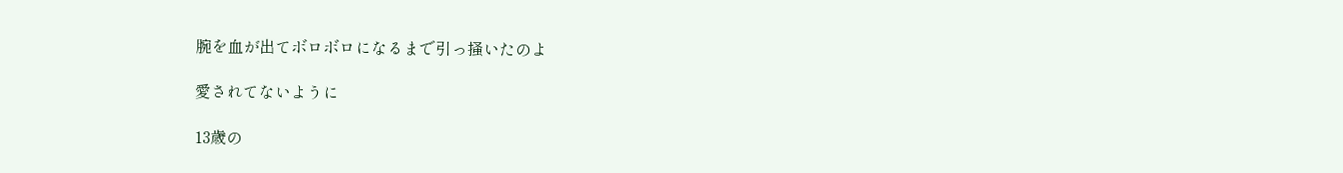腕を血が出てボロボロになるまで引っ掻いたのよ

愛されてないように

13歳の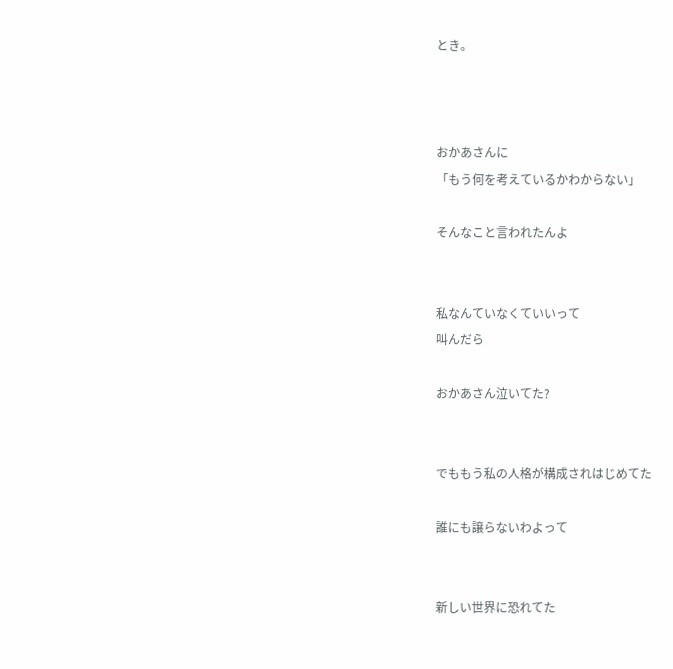とき。



おかあさんに
「もう何を考えているかわからない」

そんなこと言われたんよ


私なんていなくていいって
叫んだら

おかあさん泣いてた?


でももう私の人格が構成されはじめてた

誰にも譲らないわよって


新しい世界に恐れてた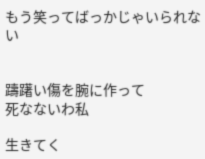もう笑ってばっかじゃいられない


躊躇い傷を腕に作って
死なないわ私

生きてく